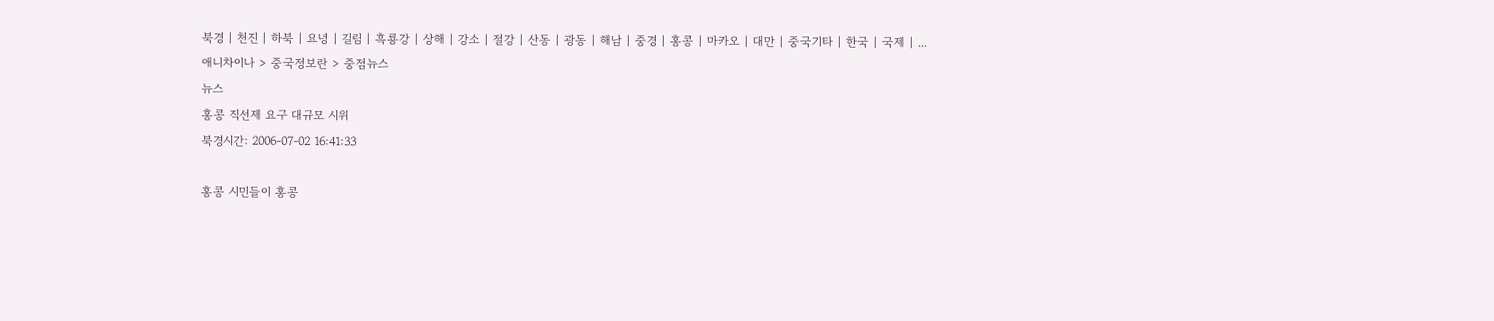북경 | 천진 | 하북 | 요녕 | 길림 | 흑룡강 | 상해 | 강소 | 절강 | 산동 | 광동 | 해남 | 중경 | 홍콩 | 마카오 | 대만 | 중국기타 | 한국 | 국제 | ...
애니차이나 > 중국정보란 > 중점뉴스
뉴스
홍콩 직선제 요구 대규모 시위
북경시간: 2006-07-02 16:41:33

홍콩 시민들이 홍콩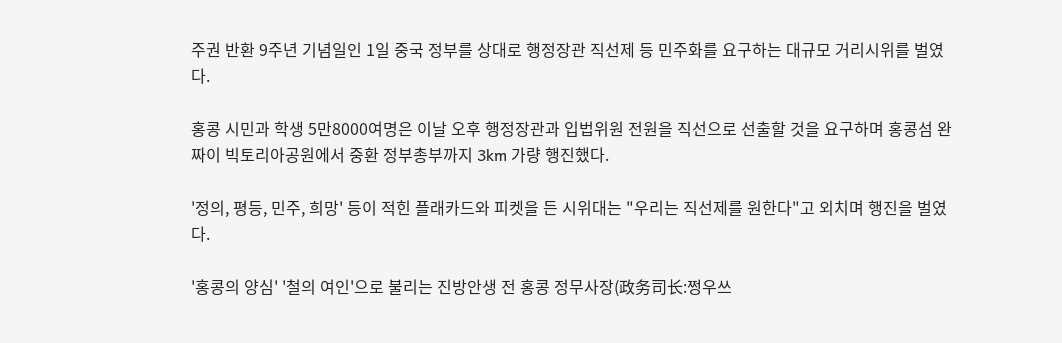주권 반환 9주년 기념일인 1일 중국 정부를 상대로 행정장관 직선제 등 민주화를 요구하는 대규모 거리시위를 벌였다.

홍콩 시민과 학생 5만8000여명은 이날 오후 행정장관과 입법위원 전원을 직선으로 선출할 것을 요구하며 홍콩섬 완짜이 빅토리아공원에서 중환 정부총부까지 3km 가량 행진했다.

'정의, 평등, 민주, 희망' 등이 적힌 플래카드와 피켓을 든 시위대는 "우리는 직선제를 원한다"고 외치며 행진을 벌였다.

'홍콩의 양심' '철의 여인'으로 불리는 진방안생 전 홍콩 정무사장(政务司长:쩡우쓰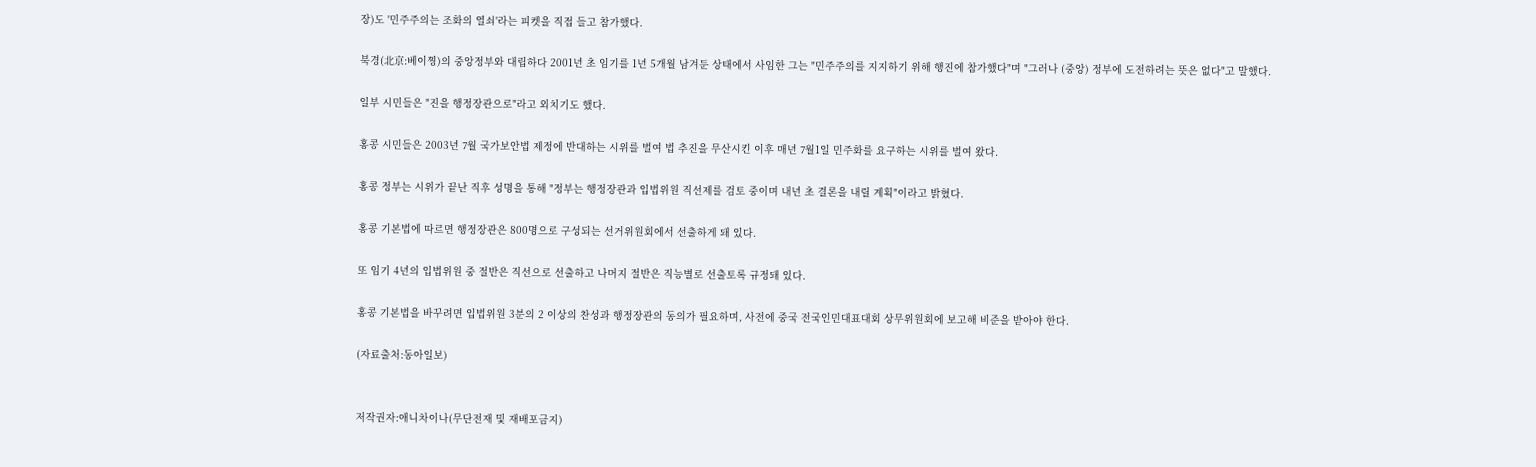장)도 '민주주의는 조화의 열쇠'라는 피켓을 직접 들고 참가했다.

북경(北京:베이찡)의 중앙정부와 대립하다 2001년 초 임기를 1년 5개월 남겨둔 상태에서 사임한 그는 "민주주의를 지지하기 위해 행진에 참가했다"며 "그러나 (중앙) 정부에 도전하려는 뜻은 없다"고 말했다.

일부 시민들은 "진을 행정장관으로"라고 외치기도 했다.

홍콩 시민들은 2003년 7월 국가보안법 제정에 반대하는 시위를 벌여 법 추진을 무산시킨 이후 매년 7월1일 민주화를 요구하는 시위를 벌여 왔다.

홍콩 정부는 시위가 끝난 직후 성명을 통해 "정부는 행정장관과 입법위원 직선제를 검토 중이며 내년 초 결론을 내릴 계획"이라고 밝혔다.

홍콩 기본법에 따르면 행정장관은 800명으로 구성되는 선거위원회에서 선출하게 돼 있다.

또 임기 4년의 입법위원 중 절반은 직선으로 선출하고 나머지 절반은 직능별로 선출토록 규정돼 있다.

홍콩 기본법을 바꾸려면 입법위원 3분의 2 이상의 찬성과 행정장관의 동의가 필요하며, 사전에 중국 전국인민대표대회 상무위원회에 보고해 비준을 받아야 한다.

(자료출처:동아일보)


저작권자:애니차이나(무단전재 및 재배포금지)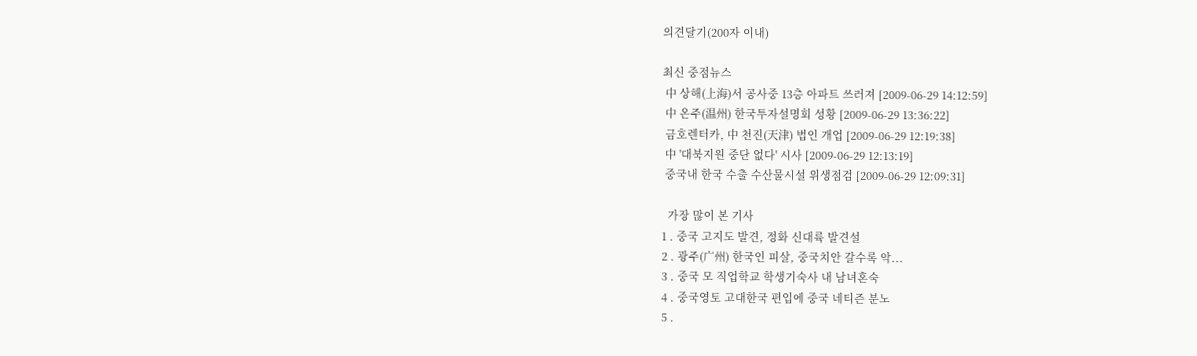의견달기(200자 이내)

최신 중점뉴스
 中 상해(上海)서 공사중 13층 아파트 쓰러져 [2009-06-29 14:12:59]
 中 온주(温州) 한국투자설명회 성황 [2009-06-29 13:36:22]
 금호렌터카, 中 천진(天津) 법인 개업 [2009-06-29 12:19:38]
 中 '대북지원 중단 없다' 시사 [2009-06-29 12:13:19]
 중국내 한국 수출 수산물시설 위생점검 [2009-06-29 12:09:31]

  가장 많이 본 기사
1 . 중국 고지도 발견, 정화 신대륙 발견설
2 . 광주(广州) 한국인 피살, 중국치안 갈수록 악...
3 . 중국 모 직업학교 학생기숙사 내 남녀혼숙
4 . 중국영토 고대한국 편입에 중국 네티즌 분노
5 .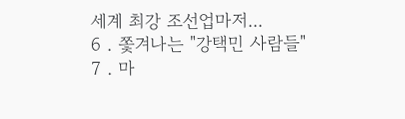세계 최강 조선업마저...
6 . 쫓겨나는 "강택민 사람들"
7 . 마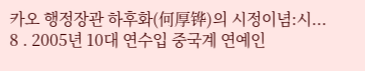카오 행정장관 하후화(何厚铧)의 시정이념:시...
8 . 2005년 10대 연수입 중국계 연예인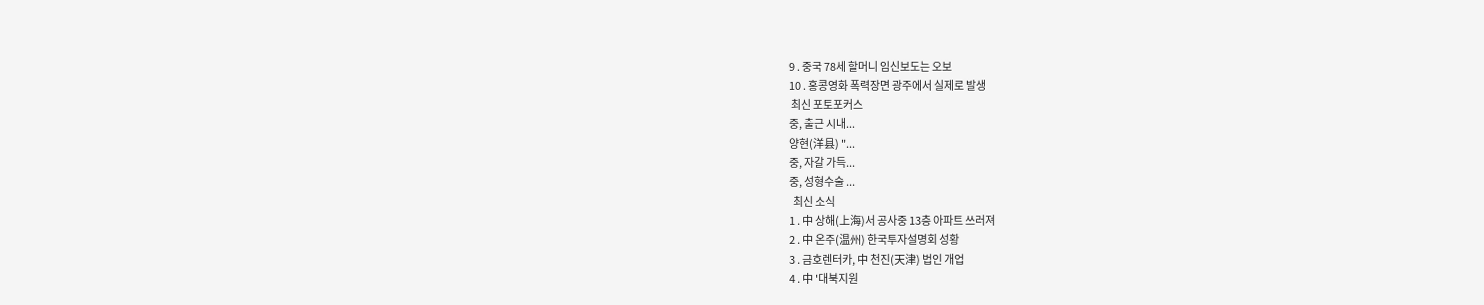9 . 중국 78세 할머니 임신보도는 오보
10 . 홍콩영화 폭력장면 광주에서 실제로 발생
 최신 포토포커스
중, 출근 시내...
양현(洋县) "...
중, 자갈 가득...
중, 성형수술 ...
  최신 소식
1 . 中 상해(上海)서 공사중 13층 아파트 쓰러져
2 . 中 온주(温州) 한국투자설명회 성황
3 . 금호렌터카, 中 천진(天津) 법인 개업
4 . 中 '대북지원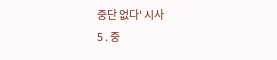중단 없다' 시사
5 . 중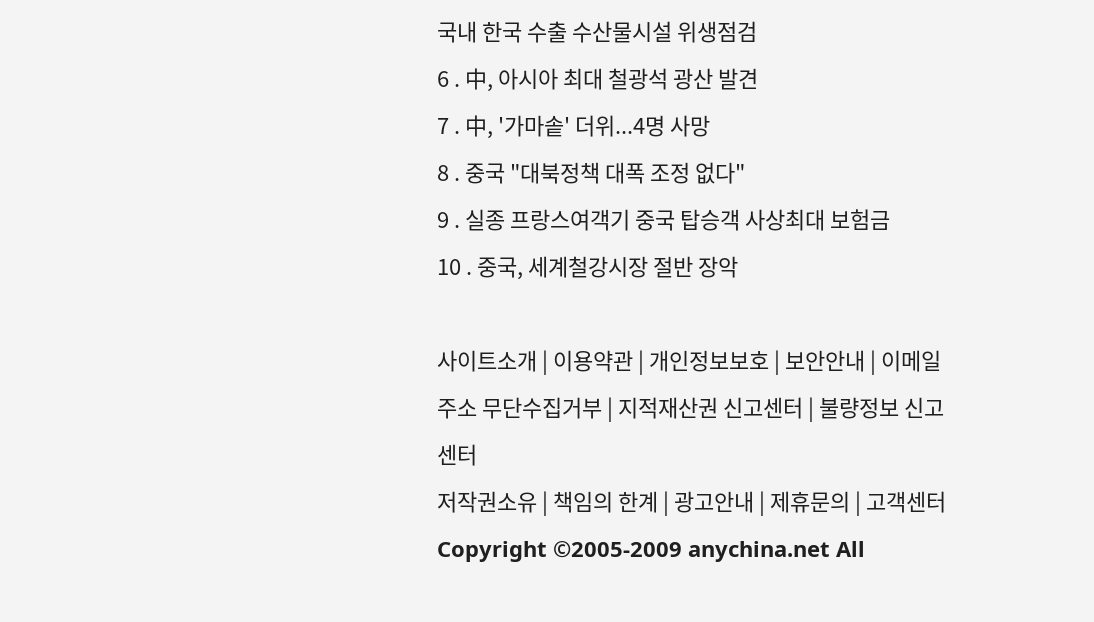국내 한국 수출 수산물시설 위생점검
6 . 中, 아시아 최대 철광석 광산 발견
7 . 中, '가마솥' 더위...4명 사망
8 . 중국 "대북정책 대폭 조정 없다"
9 . 실종 프랑스여객기 중국 탑승객 사상최대 보험금
10 . 중국, 세계철강시장 절반 장악

사이트소개 | 이용약관 | 개인정보보호 | 보안안내 | 이메일주소 무단수집거부 | 지적재산권 신고센터 | 불량정보 신고센터
저작권소유 | 책임의 한계 | 광고안내 | 제휴문의 | 고객센터
Copyright ©2005-2009 anychina.net All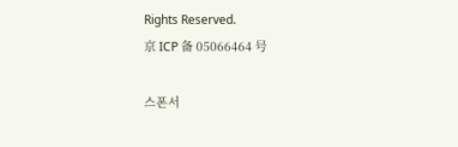Rights Reserved.
京 ICP 备 05066464 号

스폰서